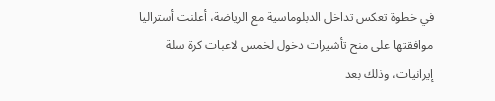في خطوة تعكس تداخل الدبلوماسية مع الرياضة، أعلنت أستراليا موافقتها على منح تأشيرات دخول لخمس لاعبات كرة سلة إيرانيات، وذلك بعد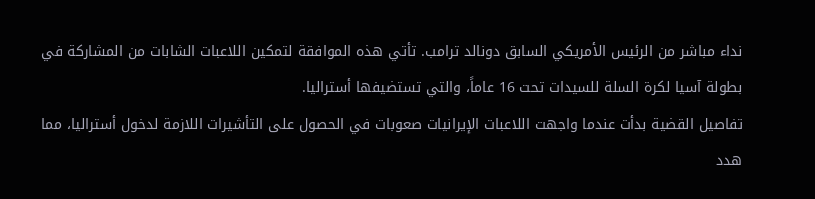نداء مباشر من الرئيس الأمريكي السابق دونالد ترامب. تأتي هذه الموافقة لتمكين اللاعبات الشابات من المشاركة في بطولة آسيا لكرة السلة للسيدات تحت 16 عاماً، والتي تستضيفها أستراليا.
تفاصيل القضية بدأت عندما واجهت اللاعبات الإيرانيات صعوبات في الحصول على التأشيرات اللازمة لدخول أستراليا، مما هدد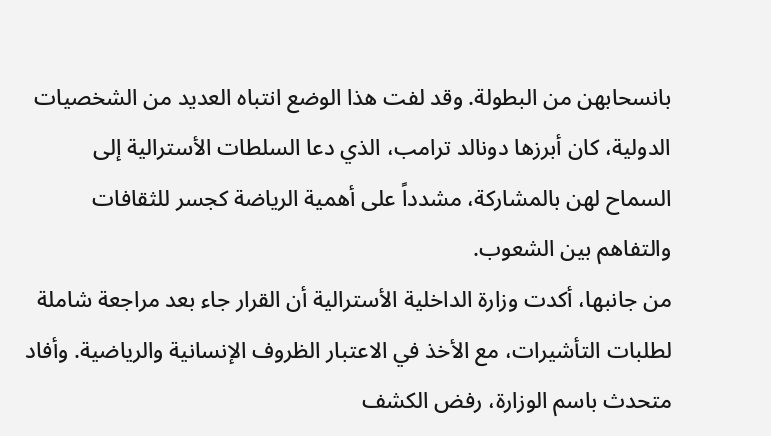بانسحابهن من البطولة. وقد لفت هذا الوضع انتباه العديد من الشخصيات الدولية، كان أبرزها دونالد ترامب، الذي دعا السلطات الأسترالية إلى السماح لهن بالمشاركة، مشدداً على أهمية الرياضة كجسر للثقافات والتفاهم بين الشعوب.
من جانبها، أكدت وزارة الداخلية الأسترالية أن القرار جاء بعد مراجعة شاملة لطلبات التأشيرات، مع الأخذ في الاعتبار الظروف الإنسانية والرياضية. وأفاد متحدث باسم الوزارة، رفض الكشف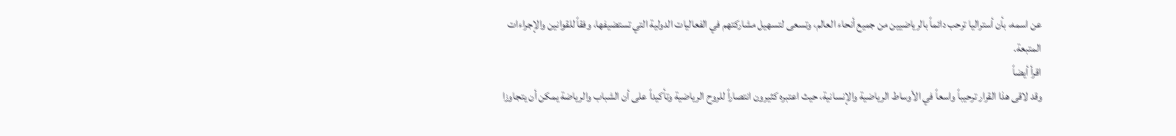عن اسمه، بأن أستراليا ترحب دائماً بالرياضيين من جميع أنحاء العالم، وتسعى لتسهيل مشاركتهم في الفعاليات الدولية التي تستضيفها، وفقاً للقوانين والإجراءات المتبعة.
اقرأ أيضاً
وقد لاقى هذا القرار ترحيباً واسعاً في الأوساط الرياضية والإنسانية، حيث اعتبره كثيرون انتصاراً للروح الرياضية وتأكيداً على أن الشباب والرياضة يمكن أن يتجاوزا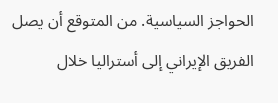الحواجز السياسية. من المتوقع أن يصل الفريق الإيراني إلى أستراليا خلال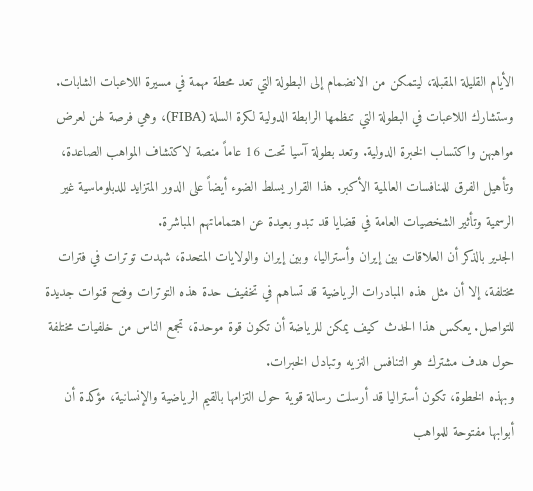الأيام القليلة المقبلة، ليتمكن من الانضمام إلى البطولة التي تعد محطة مهمة في مسيرة اللاعبات الشابات.
وستشارك اللاعبات في البطولة التي تنظمها الرابطة الدولية لكرة السلة (FIBA)، وهي فرصة لهن لعرض مواهبهن واكتساب الخبرة الدولية. وتعد بطولة آسيا تحت 16 عاماً منصة لاكتشاف المواهب الصاعدة، وتأهيل الفرق للمنافسات العالمية الأكبر. هذا القرار يسلط الضوء أيضاً على الدور المتزايد للدبلوماسية غير الرسمية وتأثير الشخصيات العامة في قضايا قد تبدو بعيدة عن اهتماماتهم المباشرة.
الجدير بالذكر أن العلاقات بين إيران وأستراليا، وبين إيران والولايات المتحدة، شهدت توترات في فترات مختلفة، إلا أن مثل هذه المبادرات الرياضية قد تساهم في تخفيف حدة هذه التوترات وفتح قنوات جديدة للتواصل. يعكس هذا الحدث كيف يمكن للرياضة أن تكون قوة موحدة، تجمع الناس من خلفيات مختلفة حول هدف مشترك هو التنافس النزيه وتبادل الخبرات.
وبهذه الخطوة، تكون أستراليا قد أرسلت رسالة قوية حول التزامها بالقيم الرياضية والإنسانية، مؤكدة أن أبوابها مفتوحة للمواهب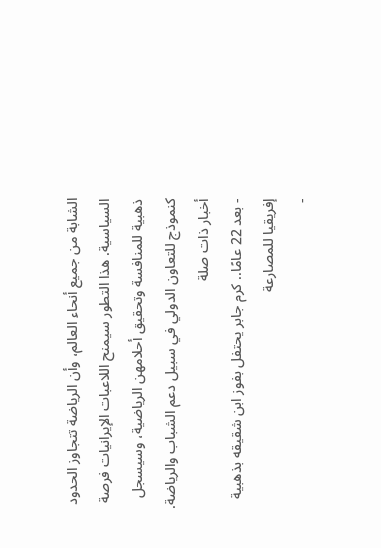الشابة من جميع أنحاء العالم، وأن الرياضة تتجاوز الحدود السياسية. هذا التطور سيمنح اللاعبات الإيرانيات فرصة ذهبية للمنافسة وتحقيق أحلامهن الرياضية، وسيسجل كنموذج للتعاون الدولي في سبيل دعم الشباب والرياضة.
أخبار ذات صلة
- بعد 22 عامًا.. كرم جابر يحتفل بفوز ابن شقيقه بذهبية إفريقيا للمصارعة
-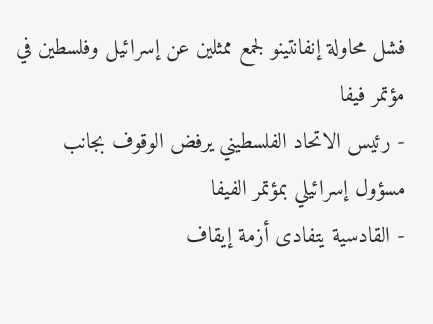فشل محاولة إنفانتينو لجمع ممثلين عن إسرائيل وفلسطين في مؤتمر فيفا
- رئيس الاتحاد الفلسطيني يرفض الوقوف بجانب مسؤول إسرائيلي بمؤتمر الفيفا
- القادسية يتفادى أزمة إيقاف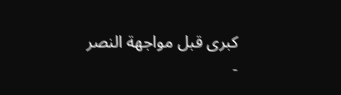كبرى قبل مواجهة النصر
-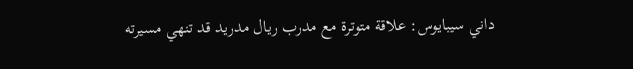داني سيبايوس: علاقة متوترة مع مدرب ريال مدريد قد تنهي مسيرته